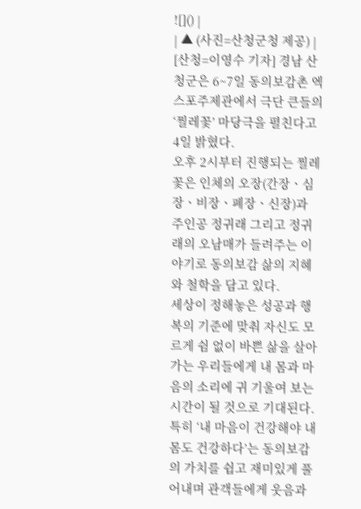![]() |
| ▲ (사진=산청군청 제공) |
[산청=이영수 기자] 경남 산청군은 6~7일 동의보감촌 엑스포주제관에서 극단 큰들의 ‘찔레꽃’ 마당극을 펼친다고 4일 밝혔다.
오후 2시부터 진행되는 찔레꽃은 인체의 오장(간장ㆍ심장ㆍ비장ㆍ폐장ㆍ신장)과 주인공 정귀래 그리고 정귀래의 오남매가 들려주는 이야기로 동의보감 삶의 지혜와 철학을 담고 있다.
세상이 정해놓은 성공과 행복의 기준에 맞춰 자신도 모르게 쉼 없이 바쁜 삶을 살아가는 우리들에게 내 몸과 마음의 소리에 귀 기울여 보는 시간이 될 것으로 기대된다.
특히 ‘내 마음이 건강해야 내 몸도 건강하다’는 동의보감의 가치를 쉽고 재미있게 풀어내며 관객들에게 웃음과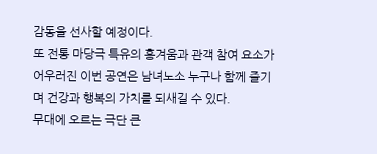감동을 선사할 예정이다.
또 전통 마당극 특유의 흥겨움과 관객 참여 요소가 어우러진 이번 공연은 남녀노소 누구나 함께 즐기며 건강과 행복의 가치를 되새길 수 있다.
무대에 오르는 극단 큰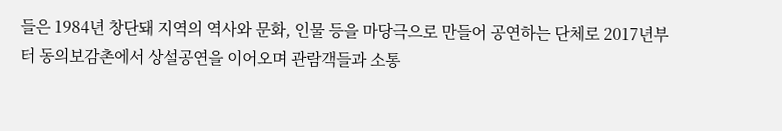들은 1984년 창단돼 지역의 역사와 문화, 인물 등을 마당극으로 만들어 공연하는 단체로 2017년부터 동의보감촌에서 상설공연을 이어오며 관람객들과 소통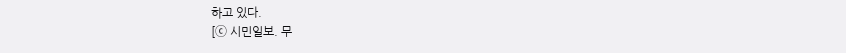하고 있다.
[ⓒ 시민일보. 무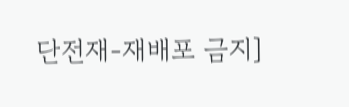단전재-재배포 금지]